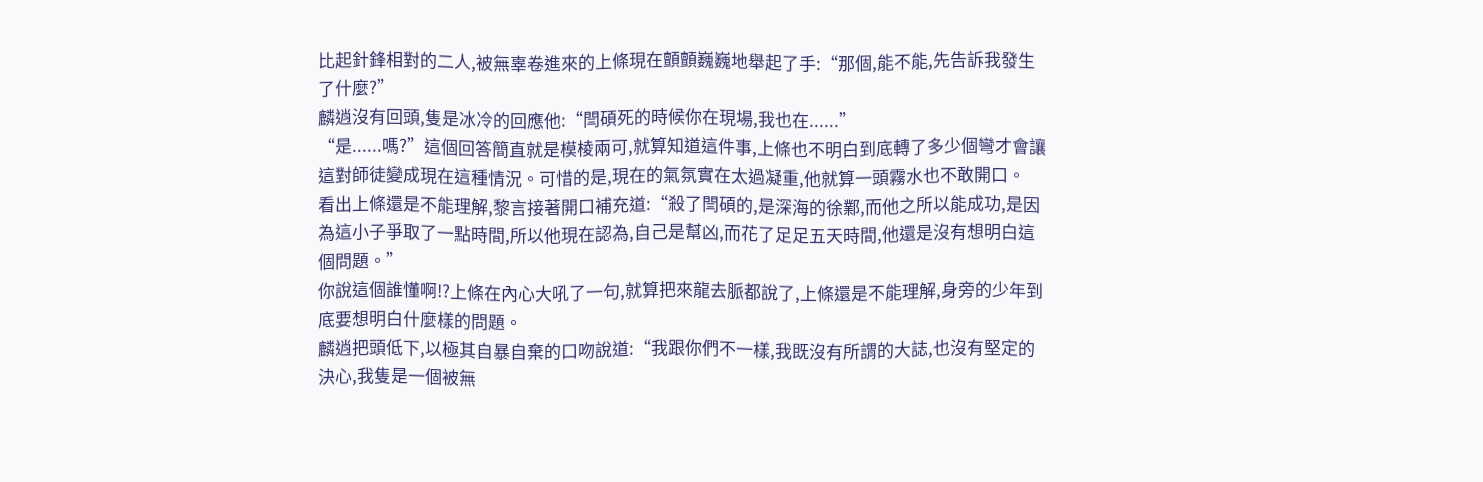比起針鋒相對的二人,被無辜卷進來的上條現在顫顫巍巍地舉起了手:“那個,能不能,先告訴我發生了什麼?”
麟逍沒有回頭,隻是冰冷的回應他:“閆碩死的時候你在現場,我也在......”
“是......嗎?”這個回答簡直就是模棱兩可,就算知道這件事,上條也不明白到底轉了多少個彎才會讓這對師徒變成現在這種情況。可惜的是,現在的氣氛實在太過凝重,他就算一頭霧水也不敢開口。
看出上條還是不能理解,黎言接著開口補充道:“殺了閆碩的,是深海的徐鄴,而他之所以能成功,是因為這小子爭取了一點時間,所以他現在認為,自己是幫凶,而花了足足五天時間,他還是沒有想明白這個問題。”
你說這個誰懂啊!?上條在內心大吼了一句,就算把來龍去脈都說了,上條還是不能理解,身旁的少年到底要想明白什麼樣的問題。
麟逍把頭低下,以極其自暴自棄的口吻說道:“我跟你們不一樣,我既沒有所謂的大誌,也沒有堅定的決心,我隻是一個被無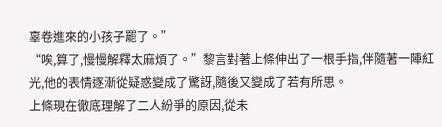辜卷進來的小孩子罷了。”
“唉,算了,慢慢解釋太麻煩了。”黎言對著上條伸出了一根手指,伴隨著一陣紅光,他的表情逐漸從疑惑變成了驚訝,隨後又變成了若有所思。
上條現在徹底理解了二人紛爭的原因,從未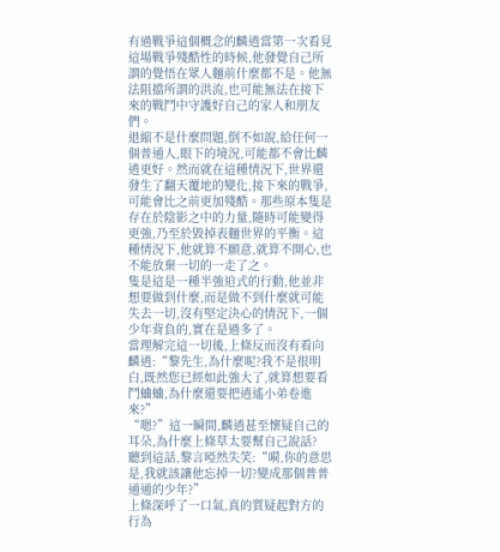有過戰爭這個概念的麟逍當第一次看見這場戰爭殘酷性的時候,他發覺自己所謂的覺悟在眾人麵前什麼都不是。他無法阻擋所謂的洪流,也可能無法在接下來的戰鬥中守護好自己的家人和朋友們。
退縮不是什麼問題,倒不如說,給任何一個普通人,眼下的境況,可能都不會比麟逍更好。然而就在這種情況下,世界還發生了翻天覆地的變化,接下來的戰爭,可能會比之前更加殘酷。那些原本隻是存在於陰影之中的力量,隨時可能變得更強,乃至於毀掉表麵世界的平衡。這種情況下,他就算不願意,就算不開心,也不能放棄一切的一走了之。
隻是這是一種半強迫式的行動,他並非想要做到什麼,而是做不到什麼就可能失去一切,沒有堅定決心的情況下,一個少年背負的,實在是過多了。
當理解完這一切後,上條反而沒有看向麟逍:“黎先生,為什麼呢?我不是很明白,既然您已經如此強大了,就算想要看鬥蛐蛐,為什麼還要把逍遙小弟卷進來?”
“嗯?”這一瞬間,麟逍甚至懷疑自己的耳朵,為什麼上條草太要幫自己說話?
聽到這話,黎言啞然失笑:“嗬,你的意思是,我就該讓他忘掉一切?變成那個普普通通的少年?”
上條深呼了一口氣,真的質疑起對方的行為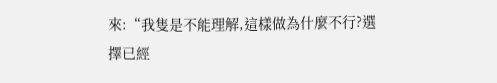來:“我隻是不能理解,這樣做為什麼不行?選擇已經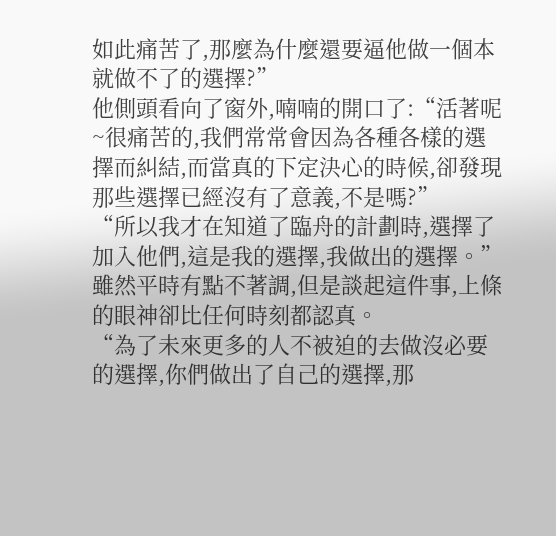如此痛苦了,那麼為什麼還要逼他做一個本就做不了的選擇?”
他側頭看向了窗外,喃喃的開口了:“活著呢~很痛苦的,我們常常會因為各種各樣的選擇而糾結,而當真的下定決心的時候,卻發現那些選擇已經沒有了意義,不是嗎?”
“所以我才在知道了臨舟的計劃時,選擇了加入他們,這是我的選擇,我做出的選擇。”雖然平時有點不著調,但是談起這件事,上條的眼神卻比任何時刻都認真。
“為了未來更多的人不被迫的去做沒必要的選擇,你們做出了自己的選擇,那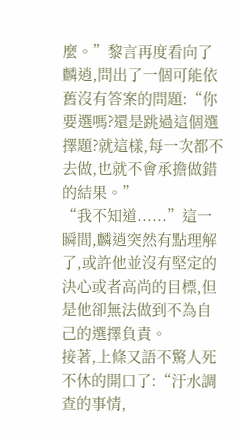麼。”黎言再度看向了麟逍,問出了一個可能依舊沒有答案的問題:“你要選嗎?還是跳過這個選擇題?就這樣,每一次都不去做,也就不會承擔做錯的結果。”
“我不知道......”這一瞬間,麟逍突然有點理解了,或許他並沒有堅定的決心或者高尚的目標,但是他卻無法做到不為自己的選擇負責。
接著,上條又語不驚人死不休的開口了:“汙水調查的事情,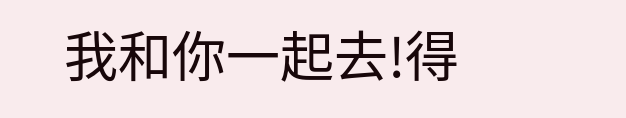我和你一起去!得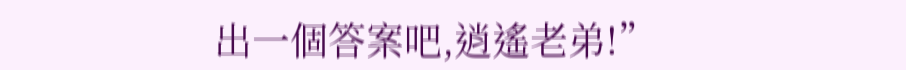出一個答案吧,逍遙老弟!”